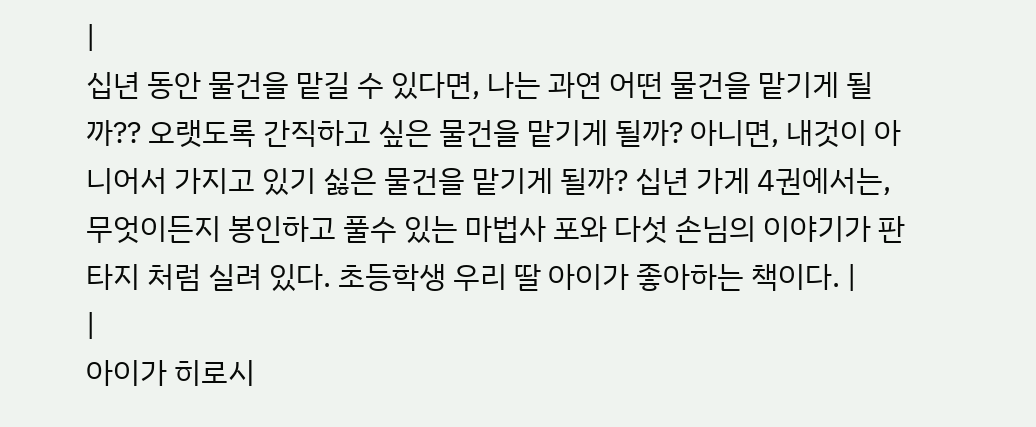|
십년 동안 물건을 맡길 수 있다면, 나는 과연 어떤 물건을 맡기게 될까?? 오랫도록 간직하고 싶은 물건을 맡기게 될까? 아니면, 내것이 아니어서 가지고 있기 싫은 물건을 맡기게 될까? 십년 가게 4권에서는, 무엇이든지 봉인하고 풀수 있는 마법사 포와 다섯 손님의 이야기가 판타지 처럼 실려 있다. 초등학생 우리 딸 아이가 좋아하는 책이다. |
|
아이가 히로시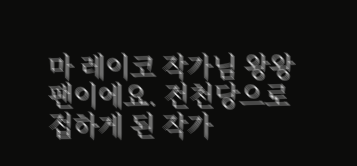마 레이코 작가님 왕왕팬이에요. 전천당으로 접하게 된 작가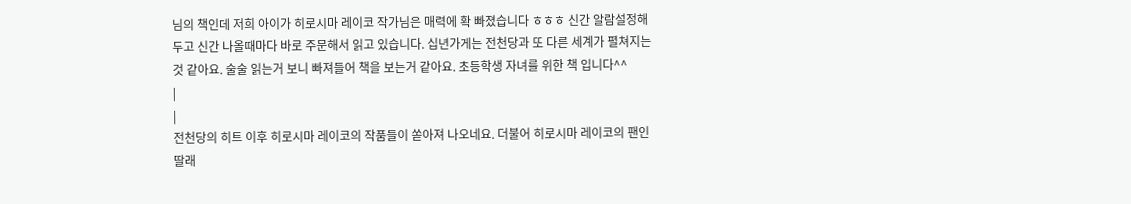님의 책인데 저희 아이가 히로시마 레이코 작가님은 매력에 확 빠졌습니다 ㅎㅎㅎ 신간 알람설정해두고 신간 나올때마다 바로 주문해서 읽고 있습니다. 십년가게는 전천당과 또 다른 세계가 펼쳐지는 것 같아요. 술술 읽는거 보니 빠져들어 책을 보는거 같아요. 초등학생 자녀를 위한 책 입니다^^
|
|
전천당의 히트 이후 히로시마 레이코의 작품들이 쏟아져 나오네요. 더불어 히로시마 레이코의 팬인 딸래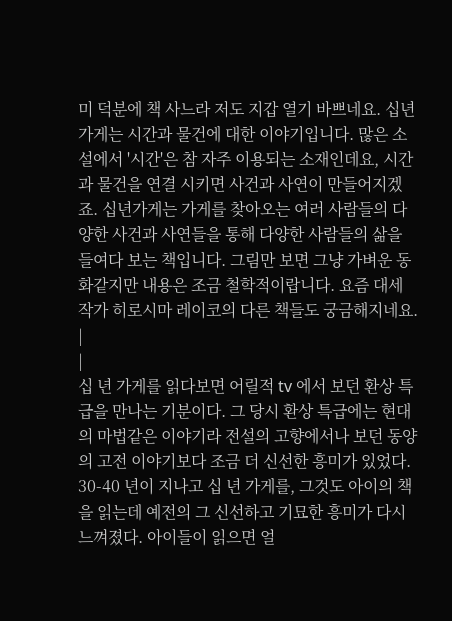미 덕분에 책 사느라 저도 지갑 열기 바쁘네요. 십년 가게는 시간과 물건에 대한 이야기입니다. 많은 소설에서 '시간'은 참 자주 이용되는 소재인데요, 시간과 물건을 연결 시키면 사건과 사연이 만들어지겠죠. 십년가게는 가게를 찾아오는 여러 사람들의 다양한 사건과 사연들을 통해 다양한 사람들의 삶을 들여다 보는 책입니다. 그림만 보면 그냥 가벼운 동화같지만 내용은 조금 철학적이랍니다. 요즘 대세 작가 히로시마 레이코의 다른 책들도 궁금해지네요. |
|
십 년 가게를 읽다보면 어릴적 tv 에서 보던 환상 특급을 만나는 기분이다. 그 당시 환상 특급에는 현대의 마법같은 이야기라 전설의 고향에서나 보던 동양의 고전 이야기보다 조금 더 신선한 흥미가 있었다. 30-40 년이 지나고 십 년 가게를, 그것도 아이의 책을 읽는데 예전의 그 신선하고 기묘한 흥미가 다시 느껴졌다. 아이들이 읽으면 얼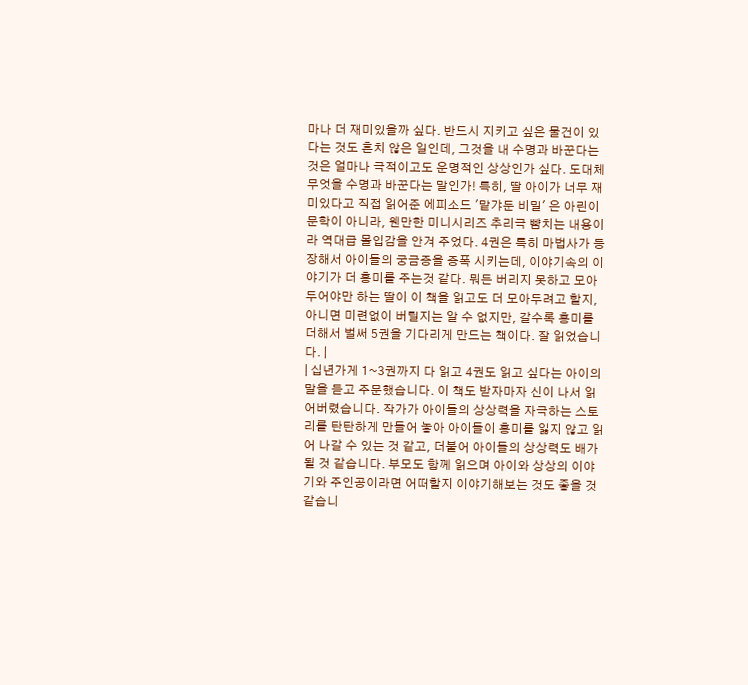마나 더 재미있을까 싶다. 반드시 지키고 싶은 물건이 있다는 것도 흔치 않은 일인데, 그것을 내 수명과 바꾼다는 것은 얼마나 극적이고도 운명적인 상상인가 싶다. 도대체 무엇을 수명과 바꾼다는 말인가! 특히, 딸 아이가 너무 재미있다고 직접 읽어준 에피소드 '맡갸둔 비밀' 은 아린이 문학이 아니라, 웬만한 미니시리즈 추리극 뺨치는 내용이라 역대급 몰입감을 안겨 주었다. 4권은 특히 마법사가 등장해서 아이들의 궁금증을 증폭 시키는데, 이야기속의 이야기가 더 흥미를 주는것 같다. 뭐든 버리지 못하고 모아두어야만 하는 딸이 이 책을 읽고도 더 모아두려고 할지, 아니면 미련없이 버릴지는 알 수 없지만, 갈수록 흥미를 더해서 벌써 5권을 기다리게 만드는 책이다. 잘 읽었습니다. |
| 십년가게 1~3권까지 다 읽고 4권도 읽고 싶다는 아이의 말을 듣고 주문했습니다. 이 책도 받자마자 신이 나서 읽어버렸습니다. 작가가 아이들의 상상력을 자극하는 스토리를 탄탄하게 만들어 놓아 아이들이 흥미를 잃지 않고 읽어 나갈 수 있는 것 같고, 더불어 아이들의 상상력도 배가될 것 같습니다. 부모도 함께 읽으며 아이와 상상의 이야기와 주인공이라면 어떠할지 이야기해보는 것도 좋을 것 같습니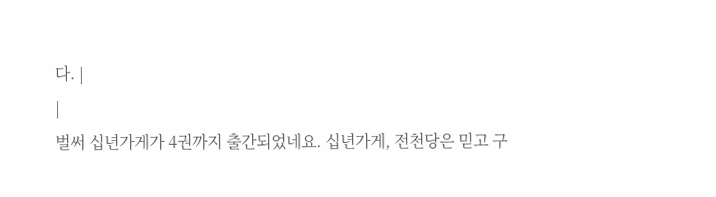다. |
|
벌써 십년가게가 4권까지 출간되었네요. 십년가게, 전천당은 믿고 구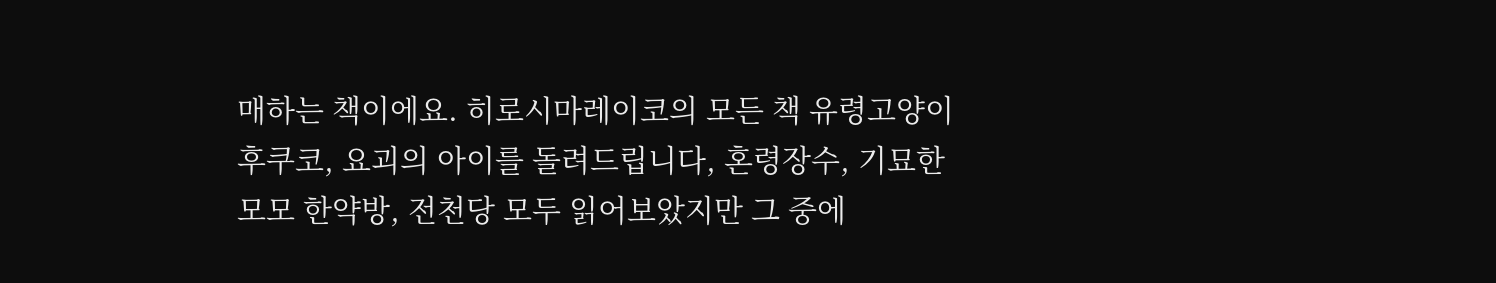매하는 책이에요. 히로시마레이코의 모든 책 유령고양이 후쿠코, 요괴의 아이를 돌려드립니다, 혼령장수, 기묘한 모모 한약방, 전천당 모두 읽어보았지만 그 중에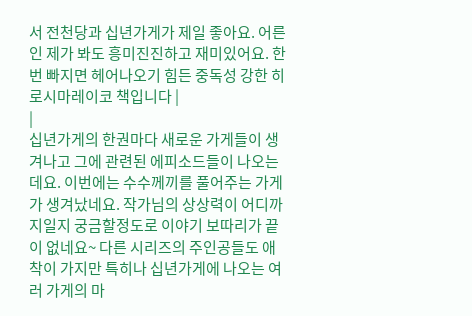서 전천당과 십년가게가 제일 좋아요. 어른인 제가 봐도 흥미진진하고 재미있어요. 한번 빠지면 헤어나오기 힘든 중독성 강한 히로시마레이코 책입니다 |
|
십년가게의 한권마다 새로운 가게들이 생겨나고 그에 관련된 에피소드들이 나오는데요. 이번에는 수수께끼를 풀어주는 가게가 생겨났네요. 작가님의 상상력이 어디까지일지 궁금할정도로 이야기 보따리가 끝이 없네요~ 다른 시리즈의 주인공들도 애착이 가지만 특히나 십년가게에 나오는 여러 가게의 마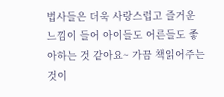법사들은 더욱 사랑스럽고 즐거운 느낌이 들어 아이들도 어른들도 좋아하는 것 같아요~ 가끔 책읽어주는 것이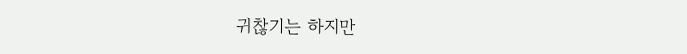귀찮기는 하지만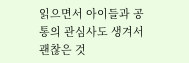읽으면서 아이들과 공통의 관심사도 생겨서 괜찮은 것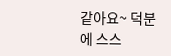같아요~ 덕분에 스스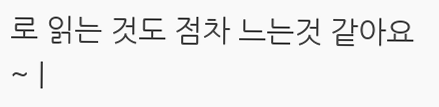로 읽는 것도 점차 느는것 같아요~ |